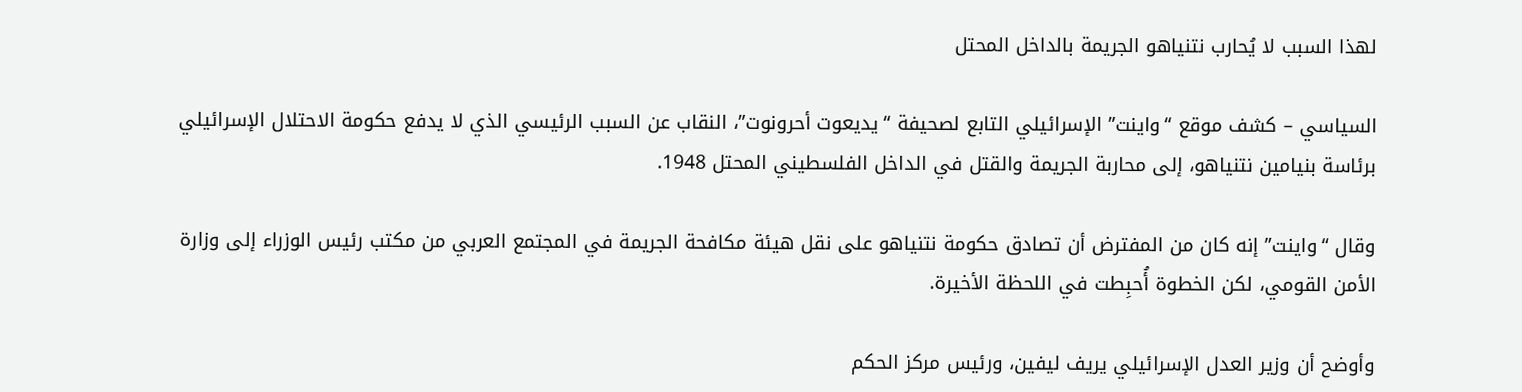لهذا السبب لا يُحارب نتنياهو الجريمة بالداخل المحتل

السياسي – كشف موقع “واينت” الإسرائيلي التابع لصحيفة “يديعوت أحرونوت”، النقاب عن السبب الرئيسي الذي لا يدفع حكومة الاحتلال الإسرائيلي برئاسة بنيامين نتنياهو، إلى محاربة الجريمة والقتل في الداخل الفلسطيني المحتل 1948.

وقال “واينت” إنه كان من المفترض أن تصادق حكومة نتنياهو على نقل هيئة مكافحة الجريمة في المجتمع العربي من مكتب رئيس الوزراء إلى وزارة الأمن القومي، لكن الخطوة أُحبِطت في اللحظة الأخيرة.

وأوضح أن وزير العدل الإسرائيلي يريف ليفين، ورئيس مركز الحكم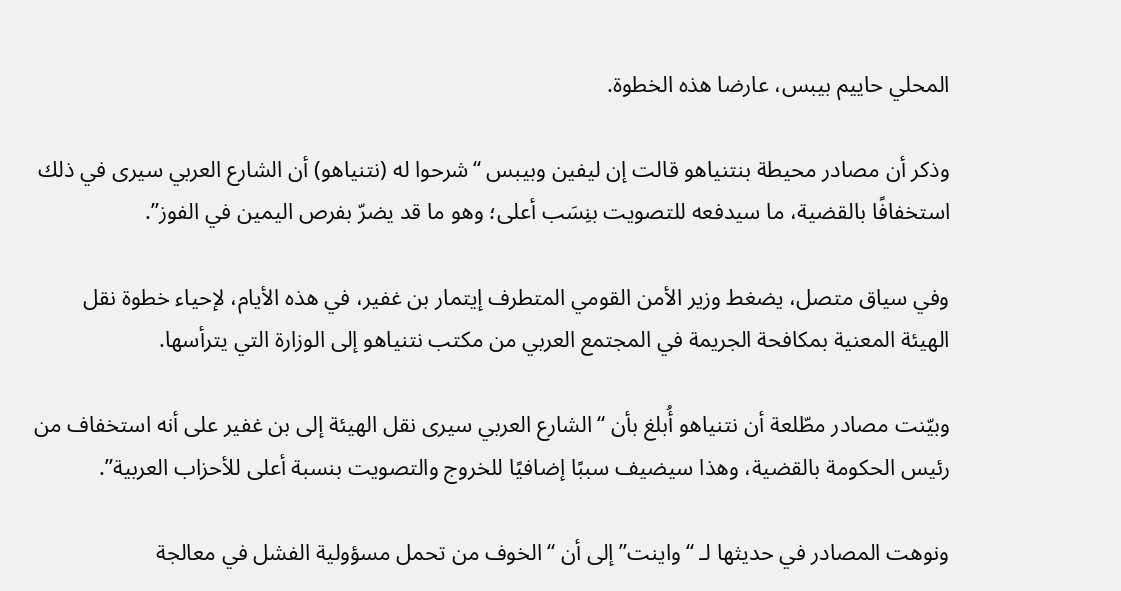المحلي حاييم بيبس، عارضا هذه الخطوة.

وذكر أن مصادر محيطة بنتنياهو قالت إن ليفين وبيبس “شرحوا له (نتنياهو) أن الشارع العربي سيرى في ذلك استخفافًا بالقضية، ما سيدفعه للتصويت بنِسَب أعلى؛ وهو ما قد يضرّ بفرص اليمين في الفوز”.

وفي سياق متصل، يضغط وزير الأمن القومي المتطرف إيتمار بن غفير، في هذه الأيام، لإحياء خطوة نقل الهيئة المعنية بمكافحة الجريمة في المجتمع العربي من مكتب نتنياهو إلى الوزارة التي يترأسها.

وبيّنت مصادر مطّلعة أن نتنياهو أُبلغ بأن “الشارع العربي سيرى نقل الهيئة إلى بن غفير على أنه استخفاف من رئيس الحكومة بالقضية، وهذا سيضيف سببًا إضافيًا للخروج والتصويت بنسبة أعلى للأحزاب العربية”.

ونوهت المصادر في حديثها لـ “واينت” إلى أن “الخوف من تحمل مسؤولية الفشل في معالجة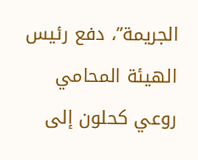الجريمة”، دفع رئيس الهيئة المحامي روعي كحلون إلى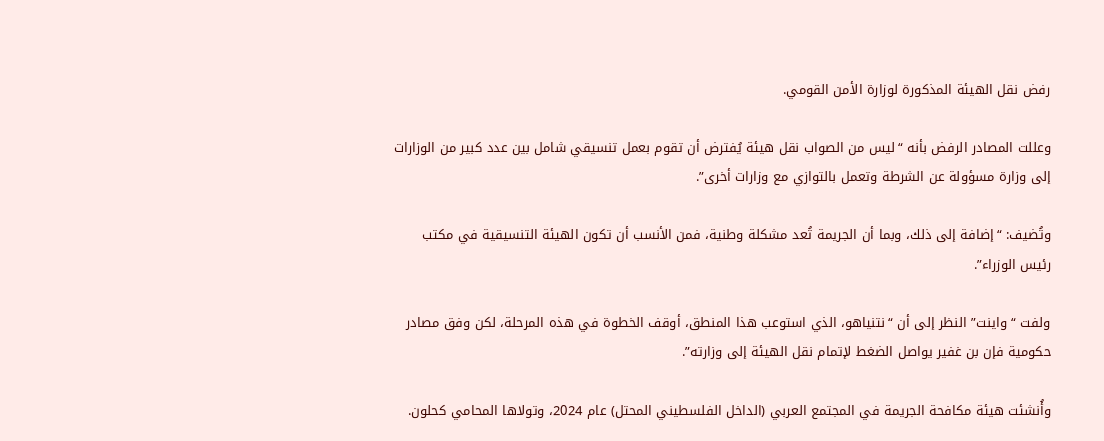رفض نقل الهيئة المذكورة لوزارة الأمن القومي.

وعللت المصادر الرفض بأنه “ليس من الصواب نقل هيئة يُفترض أن تقوم بعمل تنسيقي شامل بين عدد كبير من الوزارات إلى وزارة مسؤولة عن الشرطة وتعمل بالتوازي مع وزارات أخرى”.

وتُضيف: “إضافة إلى ذلك، وبما أن الجريمة تُعد مشكلة وطنية، فمن الأنسب أن تكون الهيئة التنسيقية في مكتب رئيس الوزراء”.

ولفت “واينت” النظر إلى أن “نتنياهو، الذي استوعب هذا المنطق، أوقف الخطوة في هذه المرحلة، لكن وفق مصادر حكومية فإن بن غفير يواصل الضغط لإتمام نقل الهيئة إلى وزارته”.

وأُنشئت هيئة مكافحة الجريمة في المجتمع العربي (الداخل الفلسطيني المحتل) عام 2024، وتولاها المحامي كحلون.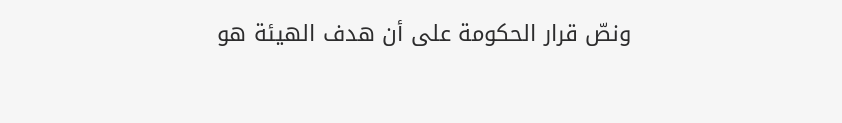ونصّ قرار الحكومة على أن هدف الهيئة هو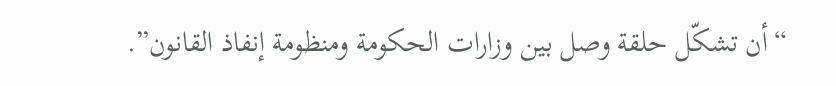“أن تشكّل حلقة وصل بين وزارات الحكومة ومنظومة إنفاذ القانون”.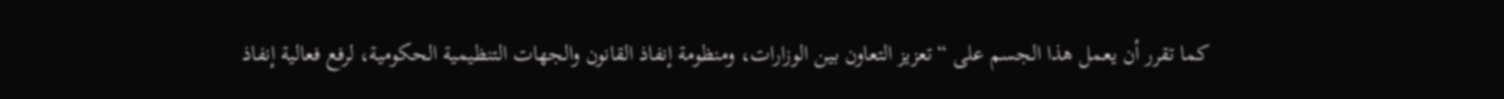كما تقرر أن يعمل هذا الجسم على “تعزيز التعاون بين الوزارات، ومنظومة إنفاذ القانون والجهات التنظيمية الحكومية، لرفع فعالية إنفاذ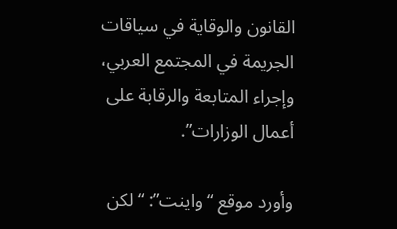القانون والوقاية في سياقات الجريمة في المجتمع العربي، وإجراء المتابعة والرقابة على أعمال الوزارات”.

وأورد موقع “واينت”: “لكن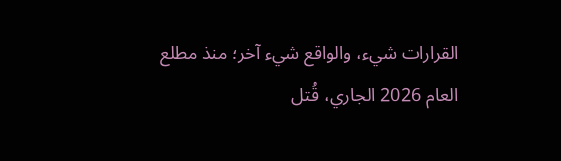القرارات شيء، والواقع شيء آخر؛ منذ مطلع العام 2026 الجاري، قُتل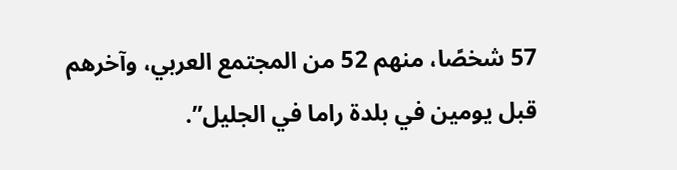57 شخصًا، منهم 52 من المجتمع العربي، وآخرهم قبل يومين في بلدة راما في الجليل”.